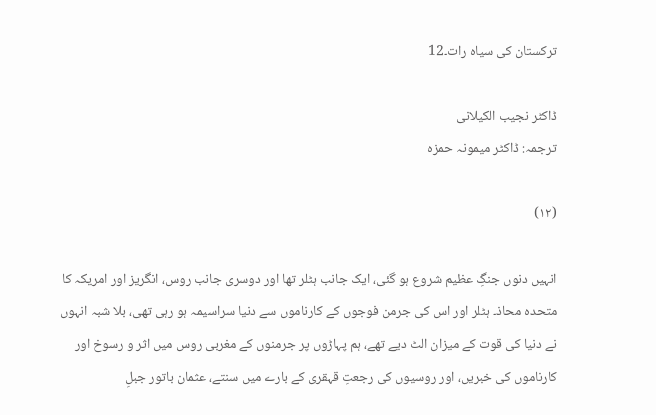ترکستان کی سیاہ رات۔12

ڈاکٹر نجیب الکیلانی
ترجمہ: ڈاکٹر میمونہ حمزہ

(۱۲)

انہیں دنوں جنگِ عظیم شروع ہو گئی، ایک جانب ہٹلر تھا اور دوسری جانب روس، انگریز اور امریکہ کا متحدہ محاذ۔ ہٹلر اور اس کی جرمن فوجوں کے کارناموں سے دنیا سراسیمہ ہو رہی تھی، بلا شبہ انہوں نے دنیا کی قوت کے میزان الٹ دیے تھے، ہم پہاڑوں پر جرمنوں کے مغربی روس میں اثر و رسوخ اور کارناموں کی خبریں، اور روسیوں کی رجعتِ قہقری کے بارے میں سنتے، عثمان باتور جبلِ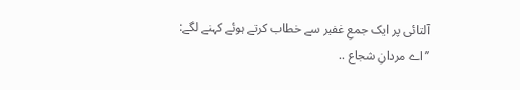آلتائی پر ایک جمعِ غفیر سے خطاب کرتے ہوئے کہنے لگے:
’’اے مردانِ شجاع ..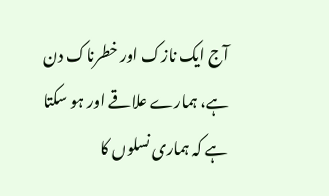آج ایک نازک اور خطرناک دن ہے، ہمارے علاقے اور ہو سکتا ہے کہ ہماری نسلوں کا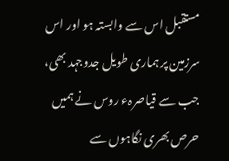مستقبل اس سے وابستہ ہو اور اس سرزمین پر ہماری طویل جدوجہد بھی، جب سے قیاصرہء روس نے ہمیں حرص بھری نگاہوں سے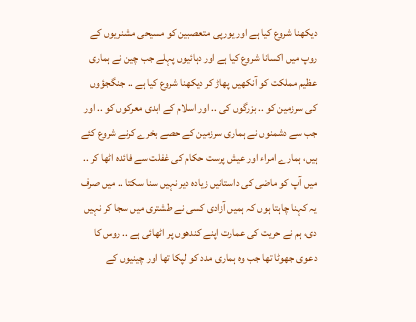دیکھنا شروع کیا ہے اور یورپی متعصبین کو مسیحی مشنریوں کے روپ میں اکسانا شروع کیا ہے اور دہائیوں پہلے جب چین نے ہماری عظیم مملکت کو آنکھیں پھاڑ کر دیکھنا شروع کیا ہے .. جنگجؤوں کی سرزمین کو .. بزرگوں کی .. اور اسلام کے ابدی معرکوں کو .. اور جب سے دشمنوں نے ہماری سرزمین کے حصے بخرے کرنے شروع کئے ہیں، ہمارے امراء اور عیش پرست حکام کی غفلت سے فائدہ اٹھا کر .. میں آپ کو ماضی کی داستانیں زیادہ دیر نہیں سنا سکتا .. میں صرف یہ کہنا چاہتا ہوں کہ ہمیں آزادی کسی نے طشتری میں سجا کر نہیں دی، ہم نے حریت کی عمارت اپنے کندھوں پر اٹھائی ہے .. روس کا دعوی جھوٹا تھا جب وہ ہماری مدد کو لپکا تھا اور چینیوں کے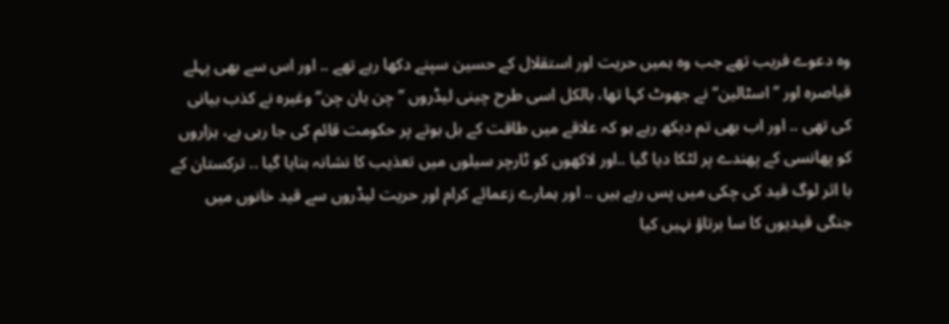وہ دعوے فریب تھے جب وہ ہمیں حریت اور استقلال کے حسین سپنے دکھا رہے تھے .. اور اس سے بھی پہلے قیاصرہ اور ’’اسٹالین‘‘ نے جھوٹ کہا تھا، بالکل اسی طرح چینی لیڈروں ’’چن یان چن‘‘ وغیرہ نے کذب بیانی کی تھی .. اور اب بھی تم دیکھ رہے ہو کہ علاقے میں طاقت کے بل بوتے پر حکومت قائم کی جا رہی ہے، ہزاروں کو پھانسی کے پھندے پر لٹکا دیا گیا ..اور لاکھوں کو ٹارچر سیلوں میں تعذیب کا نشانہ بنایا گیا .. ترکستان کے با اثر لوگ قید کی چکی میں پس رہے ہیں .. اور ہمارے زعمائے کرام اور حریت لیڈروں سے قید خانوں میں جنگی قیدیوں کا سا برتاؤ نہیں کیا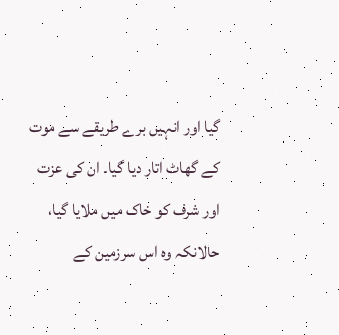گیا اور انہیں برے طریقے سے موت کے گھاٹ اتار دیا گیا۔ ان کی عزت اور شرف کو خاک میں ملایا گیا، حالانکہ وہ اس سرزمین کے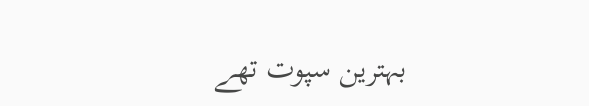بہترین سپوت تھے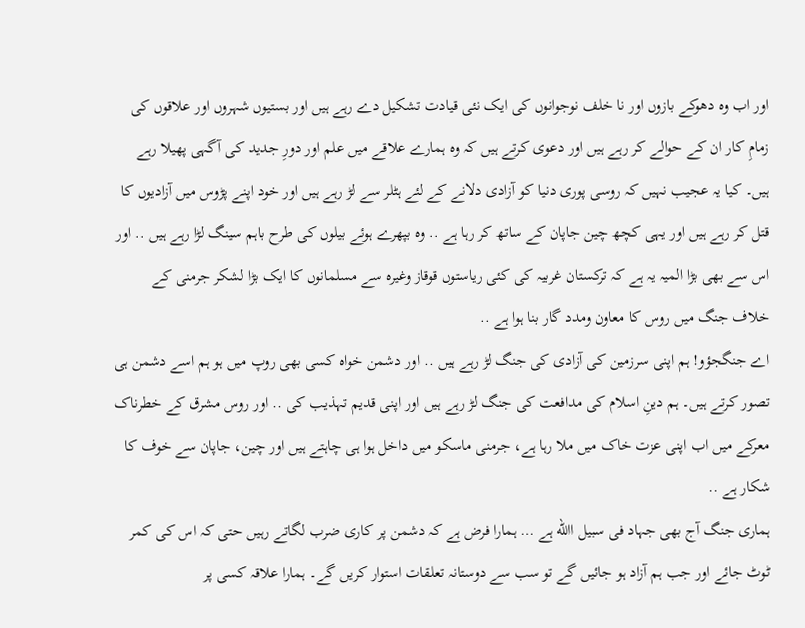اور اب وہ دھوکے بازوں اور نا خلف نوجوانوں کی ایک نئی قیادت تشکیل دے رہے ہیں اور بستیوں شہروں اور علاقوں کی زمامِ کار ان کے حوالے کر رہے ہیں اور دعوی کرتے ہیں کہ وہ ہمارے علاقے میں علم اور دورِ جدید کی آگہی پھیلا رہے ہیں۔ کیا یہ عجیب نہیں کہ روسی پوری دنیا کو آزادی دلانے کے لئے ہٹلر سے لڑ رہے ہیں اور خود اپنے پڑوس میں آزادیوں کا قتل کر رہے ہیں اور یہی کچھ چین جاپان کے ساتھ کر رہا ہے .. وہ بپھرے ہوئے بیلوں کی طرح باہم سینگ لڑا رہے ہیں .. اور اس سے بھی بڑا المیہ یہ ہے کہ ترکستان غربیہ کی کئی ریاستوں قوقاز وغیرہ سے مسلمانوں کا ایک بڑا لشکر جرمنی کے خلاف جنگ میں روس کا معاون ومدد گار بنا ہوا ہے ..
اے جنگجؤو! ہم اپنی سرزمین کی آزادی کی جنگ لڑ رہے ہیں .. اور دشمن خواہ کسی بھی روپ میں ہو ہم اسے دشمن ہی تصور کرتے ہیں۔ ہم دینِ اسلام کی مدافعت کی جنگ لڑ رہے ہیں اور اپنی قدیم تہذیب کی .. اور روس مشرق کے خطرناک معرکے میں اب اپنی عزت خاک میں ملا رہا ہے، جرمنی ماسکو میں داخل ہوا ہی چاہتے ہیں اور چین، جاپان سے خوف کا شکار ہے ..
ہماری جنگ آج بھی جہاد فی سبیل االله ہے … ہمارا فرض ہے کہ دشمن پر کاری ضرب لگاتے رہیں حتی کہ اس کی کمر ٹوٹ جائے اور جب ہم آزاد ہو جائیں گے تو سب سے دوستانہ تعلقات استوار کریں گے۔ ہمارا علاقہ کسی پر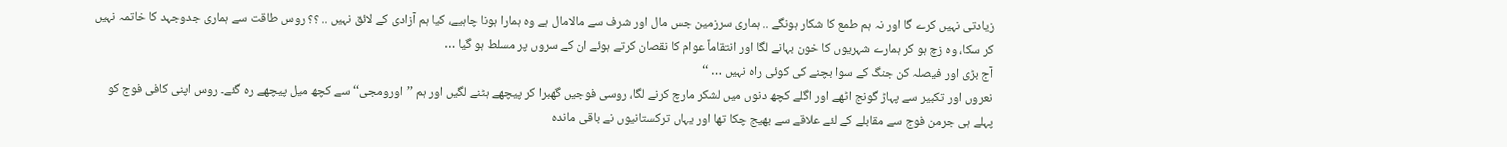زیادتی نہیں کرے گا اور نہ ہم طمع کا شکار ہونگے .. ہماری سرزمین جس مال اور شرف سے مالامال ہے وہ ہمارا ہونا چاہیے، کیا ہم آزادی کے لائق نہیں .. ؟؟ روس طاقت سے ہماری جدوجہد کا خاتمہ نہیں کر سکا، وہ زچ ہو کر ہمارے شہریوں کا خون بہانے لگا اور انتقاماً عوام کا نقصان کرتے ہوئے ان کے سروں پر مسلط ہو گیا …
آج بڑی اور فیصلہ کن جنگ کے سوا بچنے کی کوئی راہ نہیں … ‘‘
نعروں اور تکبیر سے پہاڑ گونج اٹھے اور اگلے کچھ دنوں میں لشکر مارچ کرنے لگا، روسی فوجیں گھبرا کر پیچھے ہٹنے لگیں اور ہم ’’اورومجی‘‘ سے کچھ میل پیچھے رہ گئے۔ روس اپنی کافی فوج کو پہلے ہی جرمن فوج سے مقابلے کے لئے علاقے سے بھیج چکا تھا اور یہاں ترکستانیوں نے باقی ماندہ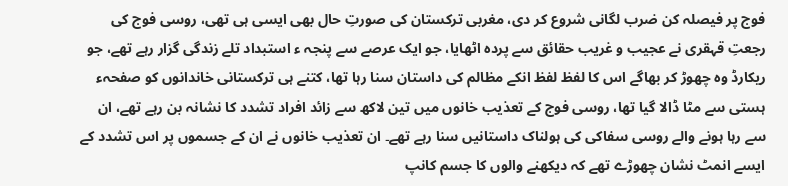فوج پر فیصلہ کن ضرب لگانی شروع کر دی، مغربی ترکستان کی صورتِ حال بھی ایسی ہی تھی، روسی فوج کی رجعتِ قہقری نے عجیب و غریب حقائق سے پردہ اٹھایا، جو ایک عرصے سے پنجہ ء استبداد تلے زندگی گزار رہے تھے، جو ریکارڈ وہ چھوڑ کر بھاگے اس کا لفظ لفظ انکے مظالم کی داستان سنا رہا تھا، کتنے ہی ترکستانی خاندانوں کو صفحہء ہستی سے مٹا ڈالا گیا تھا، روسی فوج کے تعذیب خانوں میں تین لاکھ سے زائد افراد تشدد کا نشانہ بن رہے تھے، ان سے رہا ہونے والے روسی سفاکی کی ہولناک داستانیں سنا رہے تھے۔ ان تعذیب خانوں نے ان کے جسموں پر اس تشدد کے ایسے انمٹ نشان چھوڑے تھے کہ دیکھنے والوں کا جسم کانپ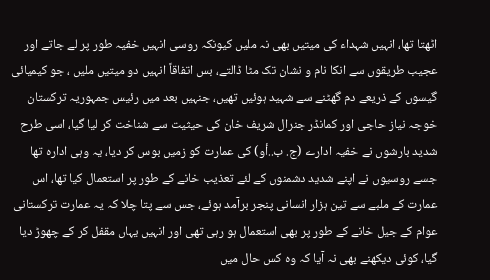اٹھتا تھا، انہیں شہداء کی میتیں بھی نہ ملیں کیونکہ روسی انہیں خفیہ طور پر لے جاتے اور عجیب طریقوں سے انکا نام و نشان تک مٹا ڈالتے، بس اتفاقاً انہیں دو میتیں ملیں ، جو کیمیائی گیسوں کے ذریعے دم گھٹنے سے شہید ہوئیں تھیں، جنہیں بعد میں رئیس جمہوریہ ترکستان خوجہ نیاز حاجی اور کمانڈر جنرال شریف خان کی حیثیت سے شناخت کر لیا گیا، اسی طرح شدید بارشوں نے خفیہ ادارے (ج. ب..أو) کی عمارت کو زمیں بوس کر دیا، یہ وہی ادارہ تھا جسے روسیوں نے اپنے شدید دشمنوں کے لئے تعذیب خانے کے طور پر استعمال کیا تھا، اس عمارت کے ملبے سے تین ہزار انسانی پنجر برآمد ہوئے، جس سے پتا چلا کہ یہ عمارت ترکستانی عوام کے جیل خانے کے طور پر بھی استعمال ہو رہی تھی اور انہیں یہاں مقفل کر کے چھوڑ دیا گیا، کوئی دیکھنے بھی نہ آیا کہ وہ کس حال میں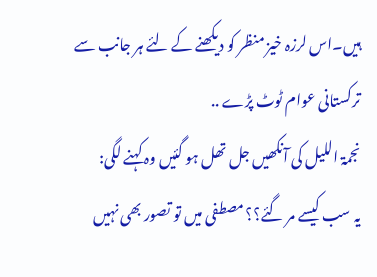ہیں۔اس لرزہ خیز منظر کو دیکھنے کے لئے ہر جانب سے ترکستانی عوام ٹوٹ پڑے ..
نجمۃ اللیل کی آنکھیں جل تھل ہو گئیں وہ کہنے لگی:
یہ سب کیسے مر گئے؟؟ مصطفی میں تو تصور بھی نہیں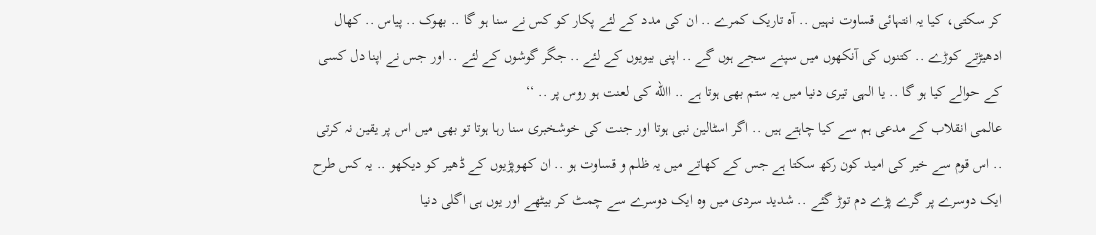کر سکتی، کیا یہ انتہائی قساوت نہیں .. آہ تاریک کمرے .. ان کی مدد کے لئے پکار کو کس نے سنا ہو گا .. بھوک .. پیاس .. کھال ادھیڑتے کوڑے .. کتنوں کی آنکھوں میں سپنے سجے ہوں گے .. اپنی بیویوں کے لئے .. جگر گوشوں کے لئے .. اور جس نے اپنا دل کسی کے حوالے کیا ہو گا .. یا الہی تیری دنیا میں یہ ستم بھی ہوتا ہے .. االله کی لعنت ہو روس پر .. ‘‘
عالمی انقلاب کے مدعی ہم سے کیا چاہتے ہیں .. اگر اسٹالین نبی ہوتا اور جنت کی خوشخبری سنا رہا ہوتا تو بھی میں اس پر یقین نہ کرتی .. اس قوم سے خیر کی امید کون رکھ سکتا ہے جس کے کھاتے میں یہ ظلم و قساوت ہو .. ان کھوپڑیوں کے ڈھیر کو دیکھو .. یہ کس طرح ایک دوسرے پر گرے پڑے دم توڑ گئے .. شدید سردی میں وہ ایک دوسرے سے چمٹ کر بیٹھے اور یوں ہی اگلی دنیا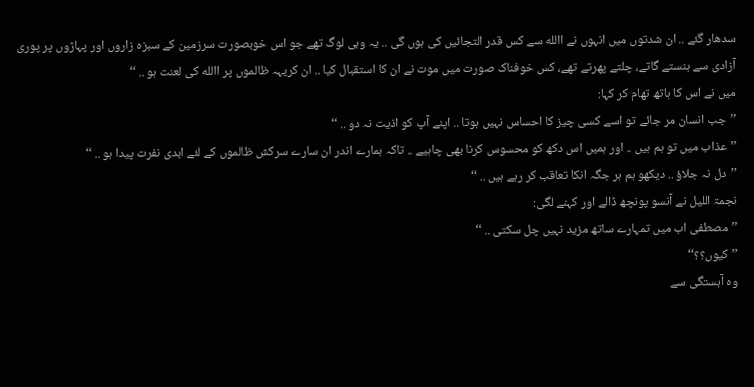سدھار گئے .. ان شدتوں میں انہوں نے االله سے کس قدر التجائیں کی ہوں گی .. یہ وہی لوگ تھے جو اس خوبصورت سرزمین کے سبزہ زاروں اور پہاڑوں پر پوری آزادی سے ہنستے گاتے، چلتے پھرتے تھے، کس خوفناک صورت میں موت نے ان کا استقبال کیا .. ان کریہہ ظالموں پر االله کی لعنت ہو .. ‘‘
میں نے اس کا ہاتھ تھام کر کہا:
’’جب انسان مر جائے تو اسے کسی چیز کا احساس نہیں ہوتا .. اپنے آپ کو اذیت نہ دو .. ‘‘
’’عذاب میں تو ہم ہیں .. اور ہمیں اس دکھ کو محسوس کرنا بھی چاہیے .. تاکہ ہمارے اندر ان سارے سرکش ظالموں کے لئے ابدی نفرت پیدا ہو .. ‘‘
’’دل نہ جلاؤ .. دیکھو ہم ہر جگہ انکا تعاقب کر رہے ہیں .. ‘‘
نجمۃ اللیل نے آنسو پونچھ ڈالے اور کہنے لگی:
’’مصطفی اب میں تمہارے ساتھ مزید نہیں چل سکتی .. ‘‘
’’کیوں؟؟‘‘
وہ آہستگی سے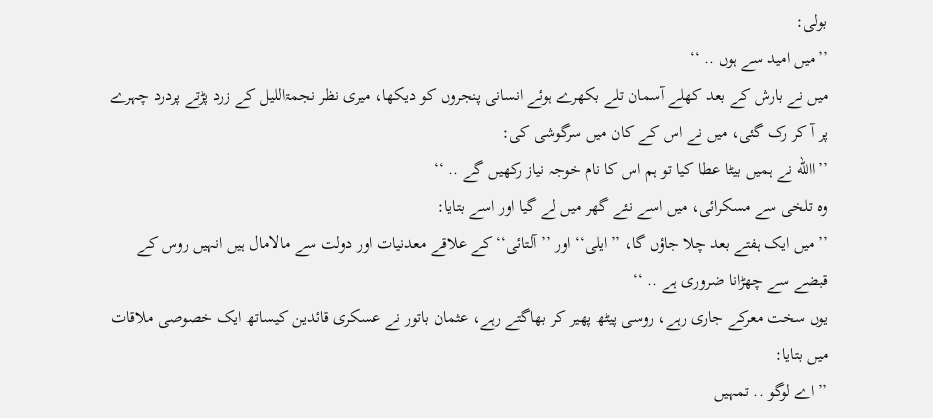بولی:
’’میں امید سے ہوں .. ‘‘
میں نے بارش کے بعد کھلے آسمان تلے بکھرے ہوئے انسانی پنجروں کو دیکھا، میری نظر نجمۃاللیل کے زرد پڑتے پردرد چہرے پر آ کر رک گئی، میں نے اس کے کان میں سرگوشی کی:
’’االله نے ہمیں بیٹا عطا کیا تو ہم اس کا نام خوجہ نیاز رکھیں گے .. ‘‘
وہ تلخی سے مسکرائی، میں اسے نئے گھر میں لے گیا اور اسے بتایا:
’’میں ایک ہفتے بعد چلا جاؤں گا، ’’ایلی‘‘ اور ’’آلتائی‘‘ کے علاقے معدنیات اور دولت سے مالامال ہیں انہیں روس کے قبضے سے چھڑانا ضروری ہے .. ‘‘
یوں سخت معرکے جاری رہے، روسی پیٹھ پھیر کر بھاگتے رہے، عثمان باتور نے عسکری قائدین کیساتھ ایک خصوصی ملاقات میں بتایا:
’’اے لوگو .. تمہیں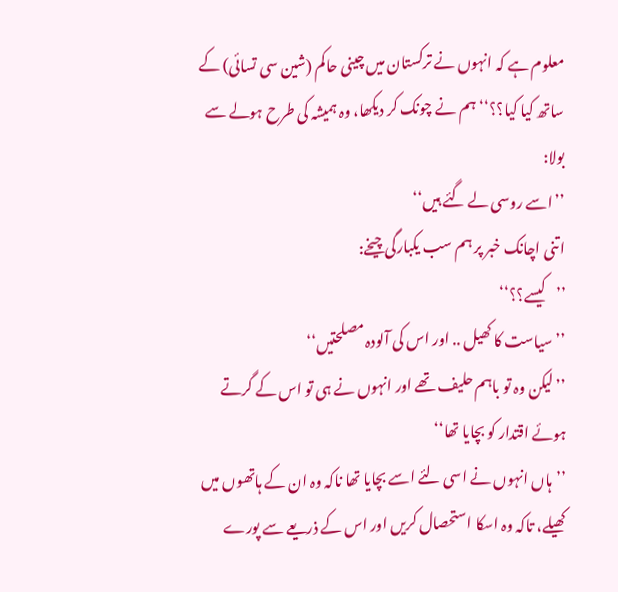معلوم ہے کہ انہوں نے ترکستان میں چینی حاکم (شین سی تسائی) کے ساتھ کیا کیا؟؟‘‘ ہم نے چونک کر دیکھا، وہ ہمیشہ کی طرح ہولے سے بولا:
’’اسے روسی لے گئے ہیں‘‘
اتنی اچانک خبر پر ہم سب یکبارگی چیخے:
’’کیسے؟؟‘‘
’’سیاست کا کھیل .. اور اس کی آلودہ مصلحتیں‘‘
’’لیکن وہ تو باہم حلیف تھے اور انہوں نے ہی تو اس کے گرتے ہوئے اقتدار کو بچایا تھا‘‘
’’ہاں انہوں نے اسی لئے اسے بچایا تھا ناکہ وہ ان کے ہاتھوں میں کھیلے، تاکہ وہ اسکا استحصال کریں اور اس کے ذریعے سے پورے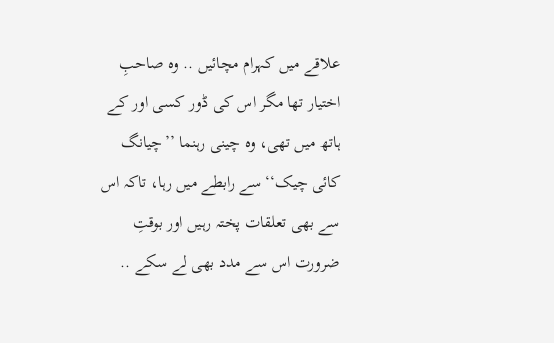علاقے میں کہرام مچائیں .. وہ صاحبِ اختیار تھا مگر اس کی ڈور کسی اور کے ہاتھ میں تھی، وہ چینی رہنما ’’چیانگ کائی چیک‘‘ سے رابطے میں رہا، تاکہ اس سے بھی تعلقات پختہ رہیں اور بوقتِ ضرورت اس سے مدد بھی لے سکے ..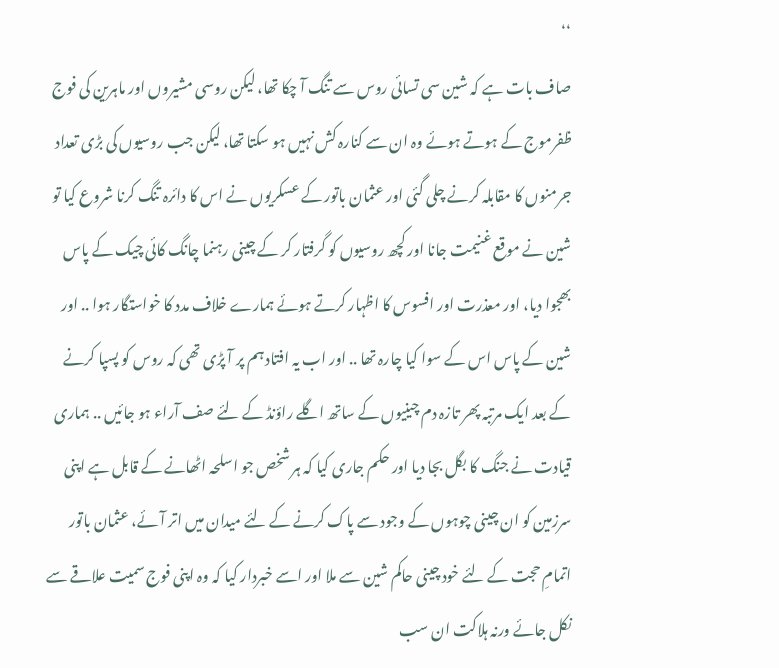‘‘
صاف بات ہے کہ شین سی تسائی روس سے تنگ آ چکا تھا، لیکن روسی مشیروں اور ماہرین کی فوج ظفرموج کے ہوتے ہوئے وہ ان سے کنارہ کش نہیں ہو سکتا تھا، لیکن جب روسیوں کی بڑی تعداد جرمنوں کا مقابلہ کرنے چلی گئی اور عثمان باتور کے عسکریوں نے اس کا دائرہ تنگ کرنا شروع کیا تو شین نے موقع غنیمت جانا اور کچھ روسیوں کو گرفتار کر کے چینی رہنما چانگ کائی چیک کے پاس بھجوا دیا، اور معذرت اور افسوس کا اظہار کرتے ہوئے ہمارے خلاف مدد کا خواستگار ہوا .. اور شین کے پاس اس کے سوا کیا چارہ تھا .. اور اب یہ افتاد ہم پر آ پڑی تھی کہ روس کو پسپا کرنے کے بعد ایک مرتبہ پھر تازہ دم چینیوں کے ساتھ اگلے راؤنڈ کے لئے صف آراء ہو جائیں .. ہماری قیادت نے جنگ کا بگل بجا دیا اور حکم جاری کیا کہ ہر شخص جو اسلحہ اٹھانے کے قابل ہے اپنی سرزمین کو ان چینی چوہوں کے وجود سے پاک کرنے کے لئے میدان میں اتر آئے، عثمان باتور اتمامِ حجت کے لئے خود چینی حاکم شین سے ملا اور اسے خبردار کیا کہ وہ اپنی فوج سمیت علاقے سے نکل جائے ورنہ ہلاکت ان سب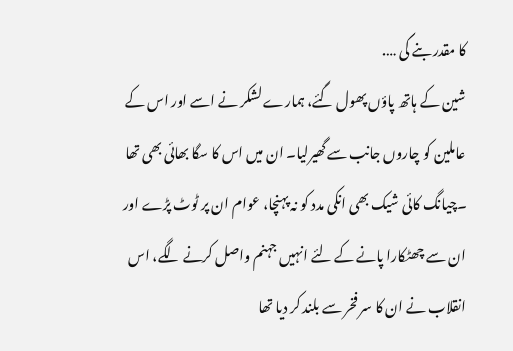کا مقدر بنے گی ….
شین کے ہاتھ پاؤں پھول گئے، ہمارے لشکر نے اسے اور اس کے عاملین کو چاروں جانب سے گھیرلیا۔ ان میں اس کا سگا بھائی بھی تھا ۔چیانگ کائی شیک بھی انکی مدد کو نہ پہنچا، عوام ان پر ٹوٹ پڑے اور ان سے چھٹکارا پانے کے لئے انہیں جہنم واصل کرنے لگے، اس انقلاب نے ان کا سر فخر سے بلند کر دیا تھا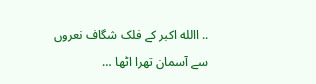.. االله اکبر کے فلک شگاف نعروں سے آسمان تھرا اٹھا …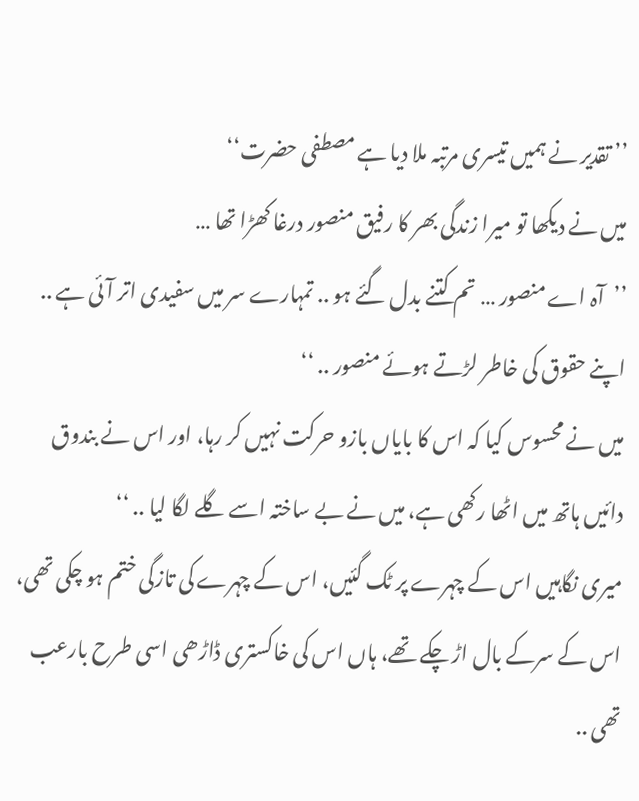’’ تقدیر نے ہمیں تیسری مرتبہ ملا دیا ہے مصطفی حضرت‘‘
میں نے دیکھا تو میرا زندگی بھر کا رفیق منصور درغا کھڑا تھا …
’’آہ اے منصور … تم کتنے بدل گئے ہو .. تمہارے سر میں سفیدی اتر آئی ہے .. اپنے حقوق کی خاطر لڑتے ہوئے منصور .. ‘‘
میں نے محسوس کیا کہ اس کا بایاں بازو حرکت نہیں کر رہا، اور اس نے بندوق دائیں ہاتھ میں اٹھا رکھی ہے، میں نے بے ساختہ اسے گلے لگا لیا .. ‘‘
میری نگاہیں اس کے چہرے پر ٹک گئیں، اس کے چہرے کی تازگی ختم ہو چکی تھی، اس کے سرکے بال اڑ چکے تھے، ہاں اس کی خاکستری ڈاڑھی اسی طرح بارعب تھی ..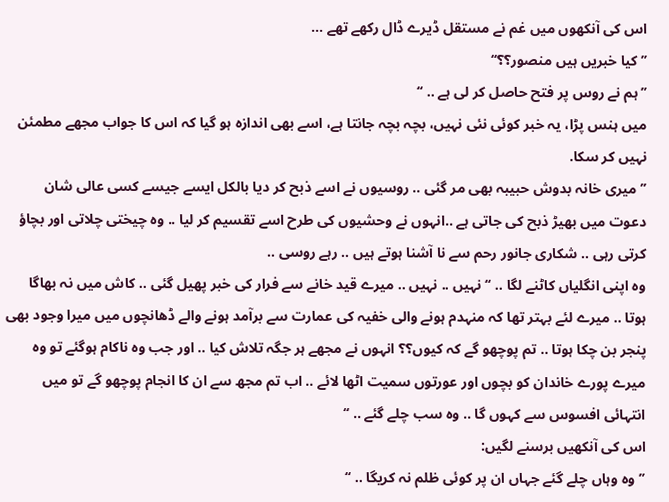اس کی آنکھوں میں غم نے مستقل ڈیرے ڈال رکھے تھے …
’’کیا خبریں ہیں منصور؟؟‘‘
’’ہم نے روس پر فتح حاصل کر لی ہے .. ‘‘
میں ہنس پڑا، یہ خبر کوئی نئی نہیں، بچہ بچہ جانتا ہے، اسے بھی اندازہ ہو گیا کہ اس کا جواب مجھے مطمئن نہیں کر سکا.
’’میری خانہ بدوش حبیبہ بھی مر گئی .. روسیوں نے اسے ذبح کر دیا بالکل ایسے جیسے کسی عالی شان دعوت میں بھیڑ ذبح کی جاتی ہے ..انہوں نے وحشیوں کی طرح اسے تقسیم کر لیا .. وہ چیختی چلاتی اور بچاؤ کرتی رہی .. شکاری جانور رحم سے نا آشنا ہوتے ہیں .. رہے روسی ..
وہ اپنی انگلیاں کاٹنے لگا .. ‘‘ نہیں .. نہیں .. میرے قید خانے سے فرار کی خبر پھیل گئی .. کاش میں نہ بھاگا ہوتا .. میرے لئے بہتر تھا کہ منہدم ہونے والی خفیہ کی عمارت سے برآمد ہونے والے ڈھانچوں میں میرا وجود بھی پنجر بن چکا ہوتا .. تم پوچھو گے کہ کیوں؟؟ انہوں نے مجھے ہر جگہ تلاش کیا .. اور جب وہ ناکام ہوگئے تو وہ میرے پورے خاندان کو بچوں اور عورتوں سمیت اٹھا لائے .. اب تم مجھ سے ان کا انجام پوچھو گے تو میں انتہائی افسوس سے کہوں گا .. وہ سب چلے گئے .. ‘‘
اس کی آنکھیں برسنے لگیں:
’’وہ وہاں چلے گئے جہاں ان پر کوئی ظلم نہ کریگا .. ‘‘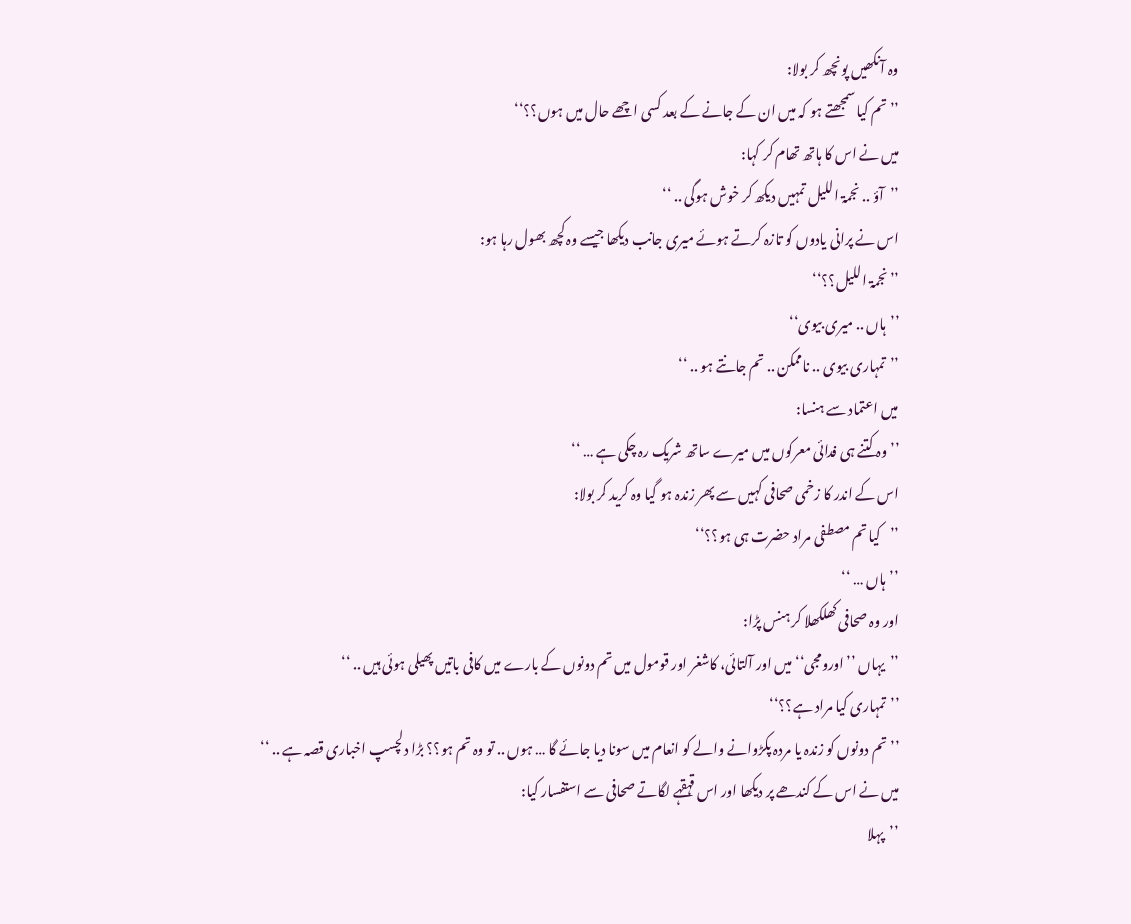وہ آنکھیں پونچھ کر بولا:
’’تم کیا سمجھتے ہو کہ میں ان کے جانے کے بعد کسی اچھے حال میں ہوں؟؟‘‘
میں نے اس کا ہاتھ تھام کر کہا:
’’آؤ .. نجمۃ اللیل تمہیں دیکھ کر خوش ہوگی .. ‘‘
اس نے پرانی یادوں کو تازہ کرتے ہوئے میری جانب دیکھا جیسے وہ کچھ بھول رہا ہو:
’’نجمۃ اللیل؟؟‘‘
’’ہاں .. میری بیوی‘‘
’’تمہاری بیوی .. ناممکن .. تم جانتے ہو .. ‘‘
میں اعتماد سے ہنسا:
’’وہ کتنے ہی فدائی معرکوں میں میرے ساتھ شریک رہ چکی ہے … ‘‘
اس کے اندر کا زخمی صحافی کہیں سے پھر زندہ ہو گیا وہ کرید کر بولا:
’’کیا تم مصطفی مراد حضرت ہی ہو؟؟‘‘
’’ہاں … ‘‘
اور وہ صحافی کھلکھلا کر ہنس پڑا:
’’یہاں ’’اورومجی‘‘ میں اور آلتائی، کاشغر اور قومول میں تم دونوں کے بارے میں کافی باتیں پھیلی ہوئی ہیں .. ‘‘
’’تمہاری کیا مراد ہے؟؟‘‘
’’تم دونوں کو زندہ یا مردہ پکڑوانے والے کو انعام میں سونا دیا جائے گا … ہوں .. تو وہ تم ہو؟؟ بڑا دلچسپ اخباری قصہ ہے .. ‘‘
میں نے اس کے کندھے پر دیکھا اور اس قہقہے لگاتے صحافی سے استفسار کیا:
’’پہلا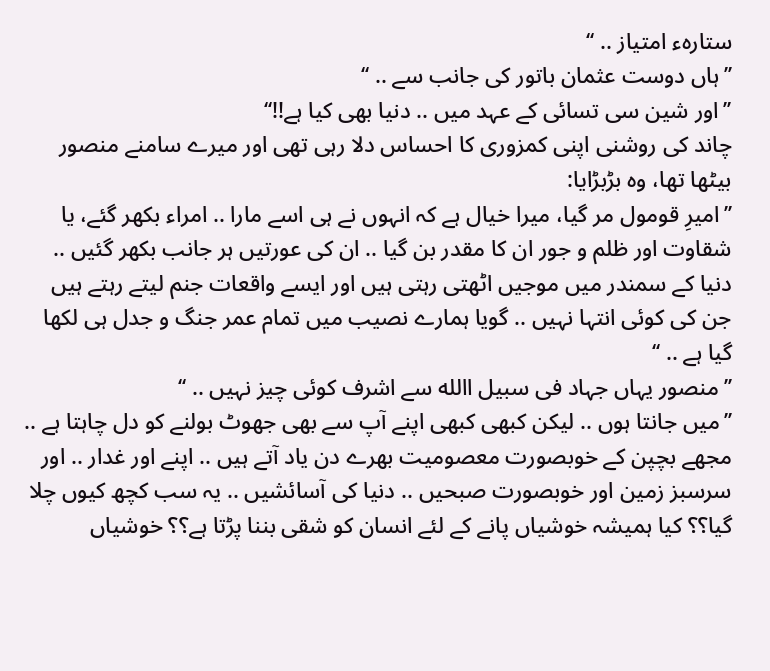ستارہء امتیاز .. ‘‘
’’ہاں دوست عثمان باتور کی جانب سے .. ‘‘
’’اور شین سی تسائی کے عہد میں .. دنیا بھی کیا ہے!!‘‘
چاند کی روشنی اپنی کمزوری کا احساس دلا رہی تھی اور میرے سامنے منصور بیٹھا تھا، وہ بڑبڑایا:
’’امیرِ قومول مر گیا، میرا خیال ہے کہ انہوں نے ہی اسے مارا .. امراء بکھر گئے، یا شقاوت اور ظلم و جور ان کا مقدر بن گیا .. ان کی عورتیں ہر جانب بکھر گئیں .. دنیا کے سمندر میں موجیں اٹھتی رہتی ہیں اور ایسے واقعات جنم لیتے رہتے ہیں جن کی کوئی انتہا نہیں .. گویا ہمارے نصیب میں تمام عمر جنگ و جدل ہی لکھا گیا ہے .. ‘‘
’’منصور یہاں جہاد فی سبیل االله سے اشرف کوئی چیز نہیں .. ‘‘
’’میں جانتا ہوں .. لیکن کبھی کبھی اپنے آپ سے بھی جھوٹ بولنے کو دل چاہتا ہے .. مجھے بچپن کے خوبصورت معصومیت بھرے دن یاد آتے ہیں .. اپنے اور غدار .. اور سرسبز زمین اور خوبصورت صبحیں .. دنیا کی آسائشیں .. یہ سب کچھ کیوں چلا گیا؟؟ کیا ہمیشہ خوشیاں پانے کے لئے انسان کو شقی بننا پڑتا ہے؟؟ خوشیاں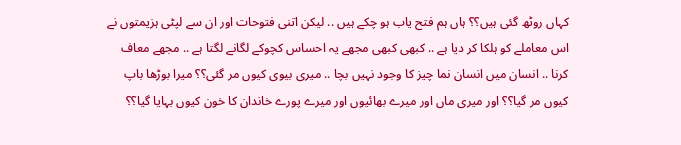کہاں روٹھ گئی ہیں؟؟ ہاں ہم فتح یاب ہو چکے ہیں .. لیکن اتنی فتوحات اور ان سے لپٹی ہزیمتوں نے اس معاملے کو ہلکا کر دیا ہے .. کبھی کبھی مجھے یہ احساس کچوکے لگانے لگتا ہے .. مجھے معاف کرنا .. انسان میں انسان نما چیز کا وجود نہیں بچا .. میری بیوی کیوں مر گئی؟؟ میرا بوڑھا باپ کیوں مر گیا؟؟ اور میری ماں اور میرے بھائیوں اور میرے پورے خاندان کا خون کیوں بہایا گیا؟؟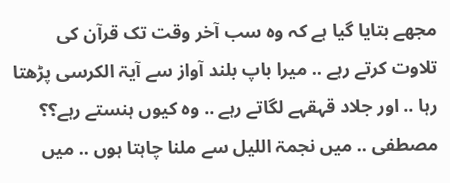مجھے بتایا گیا ہے کہ وہ سب آخر وقت تک قرآن کی تلاوت کرتے رہے .. میرا باپ بلند آواز سے آیۃ الکرسی پڑھتا رہا .. اور جلاد قہقہے لگاتے رہے .. وہ کیوں ہنستے رہے؟؟ مصطفی .. میں نجمۃ اللیل سے ملنا چاہتا ہوں .. میں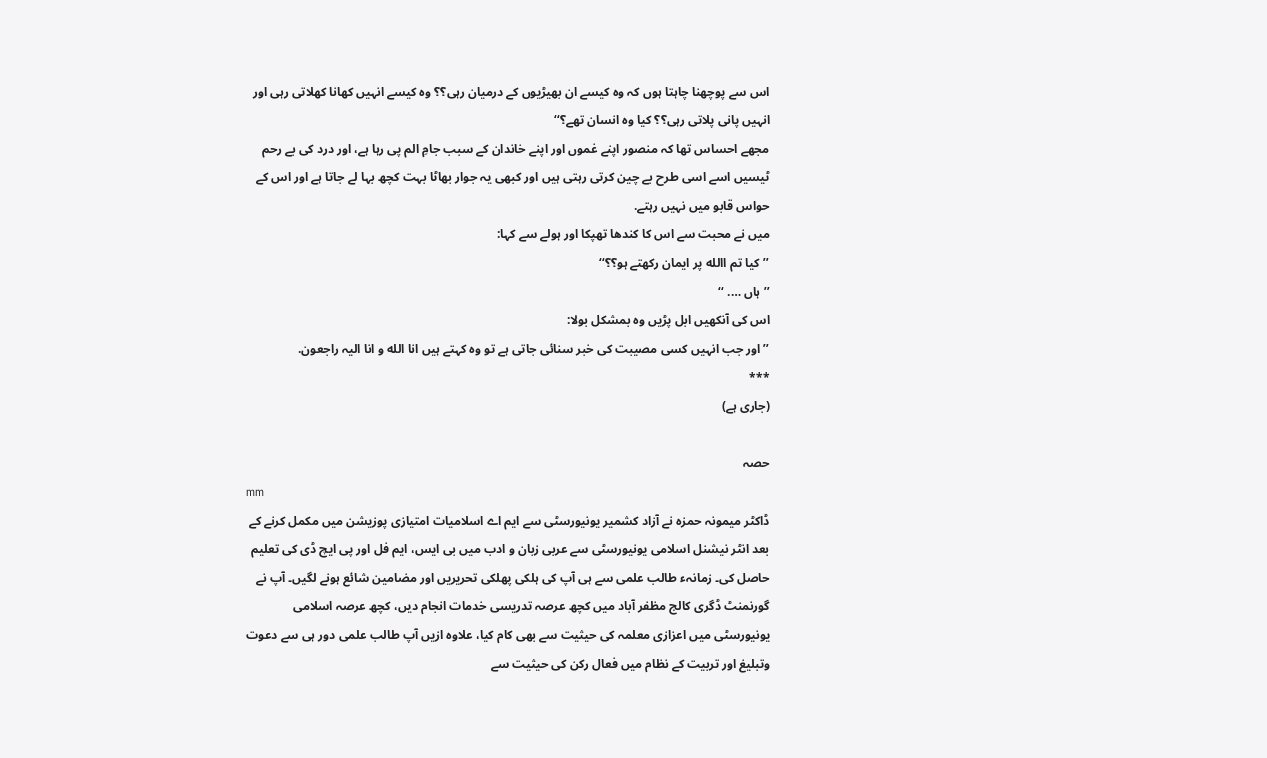اس سے پوچھنا چاہتا ہوں کہ وہ کیسے ان بھیڑیوں کے درمیان رہی؟؟ وہ کیسے انہیں کھانا کھلاتی رہی اور انہیں پانی پلاتی رہی؟؟ کیا وہ انسان تھے؟‘‘
مجھے احساس تھا کہ منصور اپنے غموں اور اپنے خاندان کے سبب جامِ الم پی رہا ہے، اور درد کی بے رحم ٹیسیں اسے اسی طرح بے چین کرتی رہتی ہیں اور کبھی یہ جوار بھاٹا بہت کچھ بہا لے جاتا ہے اور اس کے حواس قابو میں نہیں رہتے.
میں نے محبت سے اس کا کندھا تھپکا اور ہولے سے کہا:
’’کیا تم االله پر ایمان رکھتے ہو؟؟‘‘
’’ہاں …. ‘‘
اس کی آنکھیں ابل پڑیں وہ بمشکل بولا:
’’اور جب انہیں کسی مصیبت کی خبر سنائی جاتی ہے تو وہ کہتے ہیں انا الله و انا الیہ راجعون.
***
(جاری ہے)

حصہ
mm
ڈاکٹر میمونہ حمزہ نے آزاد کشمیر یونیورسٹی سے ایم اے اسلامیات امتیازی پوزیشن میں مکمل کرنے کے بعد انٹر نیشنل اسلامی یونیورسٹی سے عربی زبان و ادب میں بی ایس، ایم فل اور پی ایچ ڈی کی تعلیم حاصل کی۔ زمانہء طالب علمی سے ہی آپ کی ہلکی پھلکی تحریریں اور مضامین شائع ہونے لگیں۔ آپ نے گورنمنٹ ڈگری کالج مظفر آباد میں کچھ عرصہ تدریسی خدمات انجام دیں، کچھ عرصہ اسلامی یونیورسٹی میں اعزازی معلمہ کی حیثیت سے بھی کام کیا، علاوہ ازیں آپ طالب علمی دور ہی سے دعوت وتبلیغ اور تربیت کے نظام میں فعال رکن کی حیثیت سے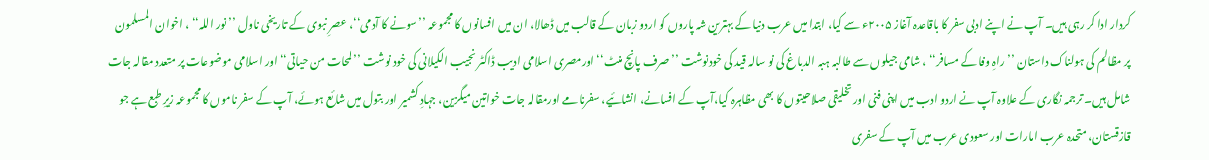کردار ادا کر رہی ہیں۔ آپ نے اپنے ادبی سفر کا باقاعدہ آغاز ۲۰۰۵ء سے کیا، ابتدا میں عرب دنیا کے بہترین شہ پاروں کو اردو زبان کے قالب میں ڈھالا، ان میں افسانوں کا مجموعہ ’’سونے کا آدمی‘‘، عصرِ نبوی کے تاریخی ناول ’’نور اللہ‘‘ ، اخوان المسلمون پر مظالم کی ہولناک داستان ’’راہِ وفا کے مسافر‘‘ ، شامی جیلوں سے طالبہ ہبہ الدباغ کی نو سالہ قید کی خودنوشت ’’صرف پانچ منٹ‘‘ اورمصری اسلامی ادیب ڈاکٹر نجیب الکیلانی کی خود نوشت ’’لمحات من حیاتی‘‘ اور اسلامی موضوعات پر متعدد مقالہ جات شامل ہیں۔ ترجمہ نگاری کے علاوہ آپ نے اردو ادب میں اپنی فنی اور تخلیقی صلاحیتوں کا بھی مظاہرہ کیا،آپ کے افسانے، انشائیے، سفرنامے اورمقالہ جات خواتین میگزین، جہادِ کشمیر اور بتول میں شائع ہوئے، آپ کے سفر ناموں کا مجموعہ زیرِ طبع ہے جو قازقستان، متحدہ عرب امارات اور سعودی عرب میں آپ کے سفری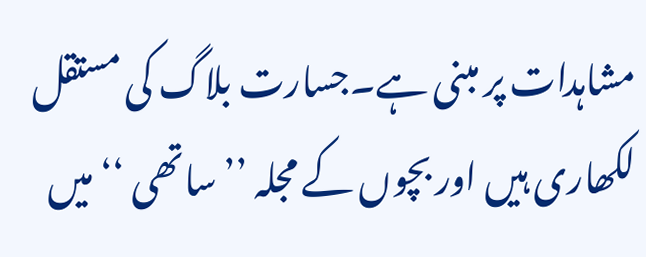مشاہدات پر مبنی ہے۔جسارت بلاگ کی مستقل لکھاری ہیں اور بچوں کے مجلہ ’’ساتھی ‘‘ میں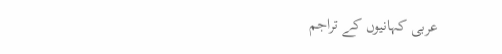عربی کہانیوں کے تراجم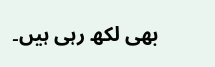بھی لکھ رہی ہیں۔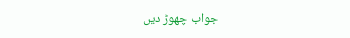جواب چھوڑ دیں